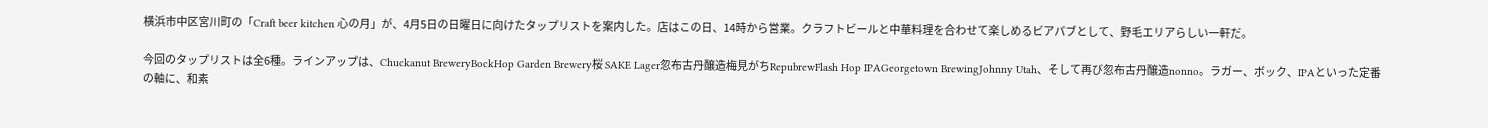横浜市中区宮川町の「Craft beer kitchen 心の月」が、4月5日の日曜日に向けたタップリストを案内した。店はこの日、14時から営業。クラフトビールと中華料理を合わせて楽しめるビアパブとして、野毛エリアらしい一軒だ。

今回のタップリストは全6種。ラインアップは、Chuckanut BreweryBockHop Garden Brewery桜 SAKE Lager忽布古丹醸造梅見がちRepubrewFlash Hop IPAGeorgetown BrewingJohnny Utah、そして再び忽布古丹醸造nonno。ラガー、ボック、IPAといった定番の軸に、和素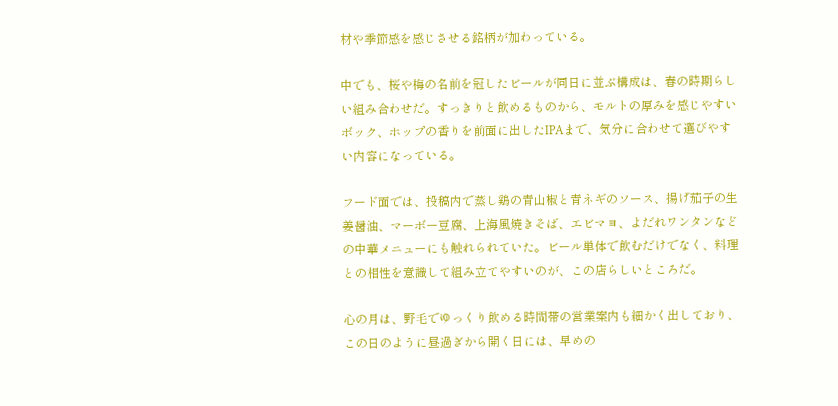材や季節感を感じさせる銘柄が加わっている。

中でも、桜や梅の名前を冠したビールが同日に並ぶ構成は、春の時期らしい組み合わせだ。すっきりと飲めるものから、モルトの厚みを感じやすいボック、ホップの香りを前面に出したIPAまで、気分に合わせて選びやすい内容になっている。

フード面では、投稿内で蒸し鶏の青山椒と青ネギのソース、揚げ茄子の生姜醤油、マーボー豆腐、上海風焼きそば、エビマヨ、よだれワンタンなどの中華メニューにも触れられていた。ビール単体で飲むだけでなく、料理との相性を意識して組み立てやすいのが、この店らしいところだ。

心の月は、野毛でゆっくり飲める時間帯の営業案内も細かく出しており、この日のように昼過ぎから開く日には、早めの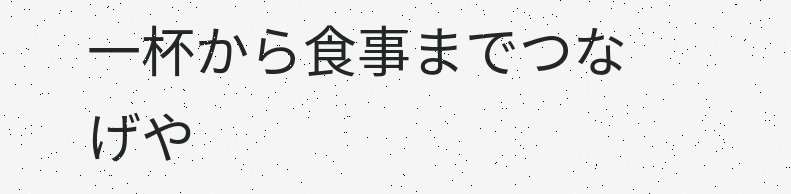一杯から食事までつなげや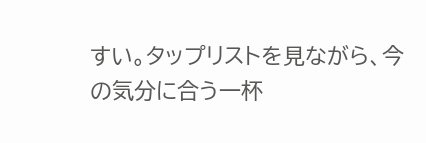すい。タップリストを見ながら、今の気分に合う一杯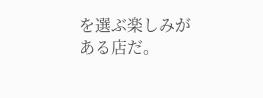を選ぶ楽しみがある店だ。